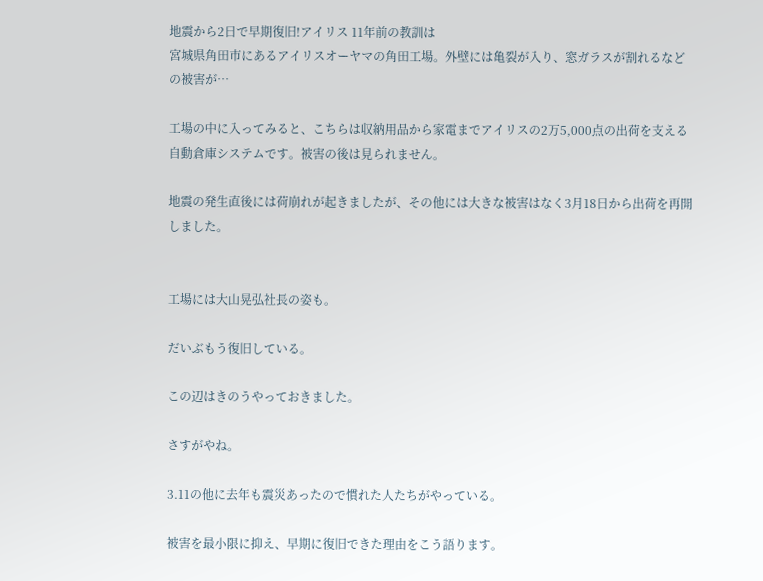地震から2日で早期復旧!アイリス 11年前の教訓は
宮城県角田市にあるアイリスオーヤマの角田工場。外壁には亀裂が入り、窓ガラスが割れるなどの被害が…

工場の中に入ってみると、こちらは収納用品から家電までアイリスの2万5,000点の出荷を支える自動倉庫システムです。被害の後は見られません。

地震の発生直後には荷崩れが起きましたが、その他には大きな被害はなく3月18日から出荷を再開しました。


工場には大山晃弘社長の姿も。

だいぶもう復旧している。

この辺はきのうやっておきました。

さすがやね。

3.11の他に去年も震災あったので慣れた人たちがやっている。

被害を最小限に抑え、早期に復旧できた理由をこう語ります。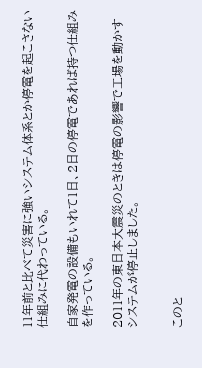11年前と比べて災害に強いシステム体系とか停電を起こさない仕組みに代わっている。

自家発電の設備もいれて1日、2日の停電であれば持つ仕組みを作っている。

2011年の東日本大震災のときは停電の影響で工場を動かすシステムが停止しました。


このと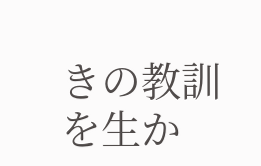きの教訓を生か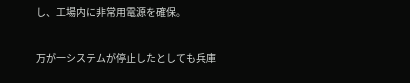し、工場内に非常用電源を確保。

万が一システムが停止したとしても兵庫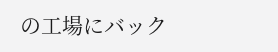の工場にバック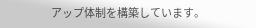アップ体制を構築しています。